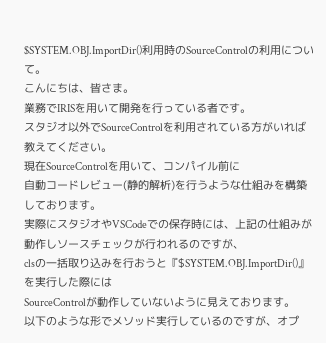$SYSTEM.OBJ.ImportDir()利用時のSourceControlの利用について。
こんにちは、皆さま。
業務でIRISを用いて開発を行っている者です。
スタジオ以外でSourceControlを利用されている方がいれば教えてください。
現在SourceControlを用いて、コンパイル前に
自動コードレビュー(静的解析)を行うような仕組みを構築しております。
実際にスタジオやVSCodeでの保存時には、上記の仕組みが動作しソースチェックが行われるのですが、
clsの一括取り込みを行おうと『$SYSTEM.OBJ.ImportDir()』を実行した際には
SourceControlが動作していないように見えております。
以下のような形でメソッド実行しているのですが、オプ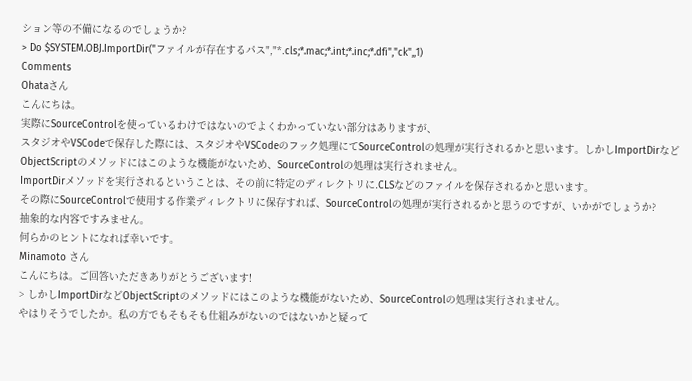ション等の不備になるのでしょうか?
> Do $SYSTEM.OBJ.ImportDir("ファイルが存在するパス","*.cls;*.mac;*.int;*.inc;*.dfi","ck",,1)
Comments
Ohataさん
こんにちは。
実際にSourceControlを使っているわけではないのでよくわかっていない部分はありますが、
スタジオやVSCodeで保存した際には、スタジオやVSCodeのフック処理にてSourceControlの処理が実行されるかと思います。しかしImportDirなどObjectScriptのメソッドにはこのような機能がないため、SourceControlの処理は実行されません。
ImportDirメソッドを実行されるということは、その前に特定のディレクトリに.CLSなどのファイルを保存されるかと思います。
その際にSourceControlで使用する作業ディレクトリに保存すれば、SourceControlの処理が実行されるかと思うのですが、いかがでしょうか?
抽象的な内容ですみません。
何らかのヒントになれば幸いです。
Minamoto さん
こんにちは。ご回答いただきありがとうございます!
> しかしImportDirなどObjectScriptのメソッドにはこのような機能がないため、SourceControlの処理は実行されません。
やはりそうでしたか。私の方でもそもそも仕組みがないのではないかと疑って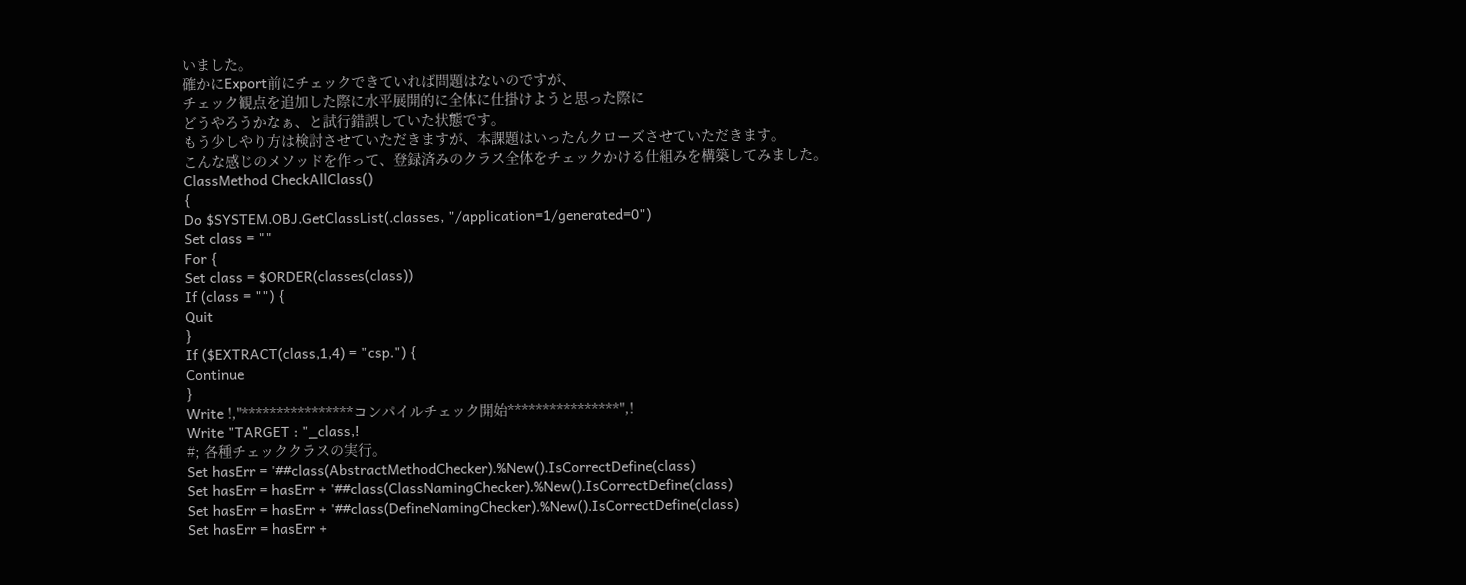いました。
確かにExport前にチェックできていれば問題はないのですが、
チェック観点を追加した際に水平展開的に全体に仕掛けようと思った際に
どうやろうかなぁ、と試行錯誤していた状態です。
もう少しやり方は検討させていただきますが、本課題はいったんクローズさせていただきます。
こんな感じのメソッドを作って、登録済みのクラス全体をチェックかける仕組みを構築してみました。
ClassMethod CheckAllClass()
{
Do $SYSTEM.OBJ.GetClassList(.classes, "/application=1/generated=0")
Set class = ""
For {
Set class = $ORDER(classes(class))
If (class = "") {
Quit
}
If ($EXTRACT(class,1,4) = "csp.") {
Continue
}
Write !,"****************コンパイルチェック開始****************",!
Write "TARGET : "_class,!
#; 各種チェッククラスの実行。
Set hasErr = '##class(AbstractMethodChecker).%New().IsCorrectDefine(class)
Set hasErr = hasErr + '##class(ClassNamingChecker).%New().IsCorrectDefine(class)
Set hasErr = hasErr + '##class(DefineNamingChecker).%New().IsCorrectDefine(class)
Set hasErr = hasErr +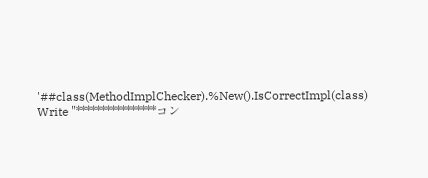'##class(MethodImplChecker).%New().IsCorrectImpl(class)
Write "****************コン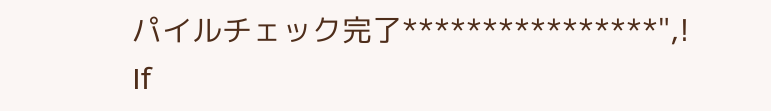パイルチェック完了****************",!
If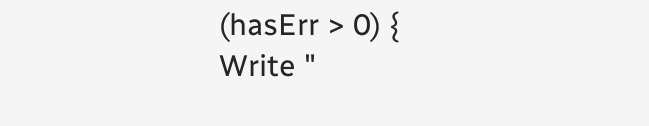(hasErr > 0) {
Write "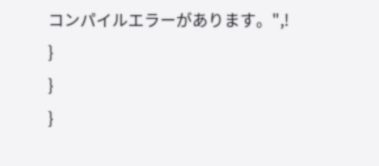コンパイルエラーがあります。",!
}
}
}